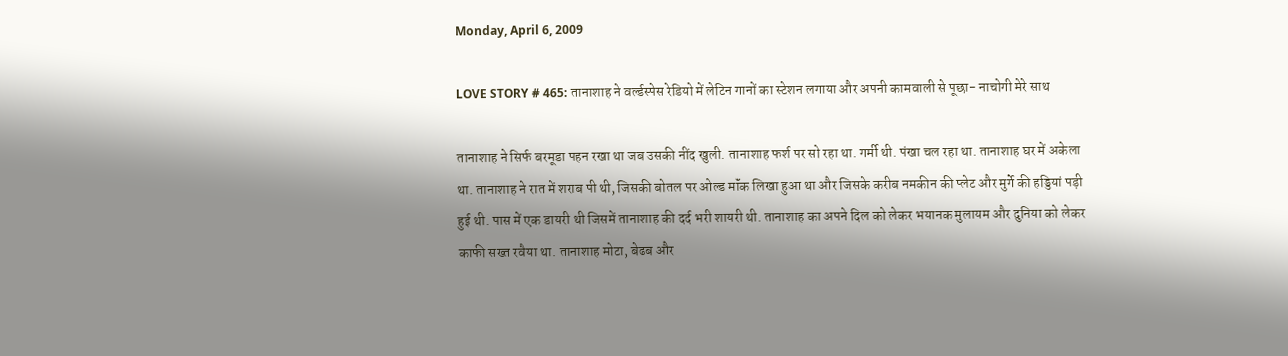Monday, April 6, 2009

LOVE STORY # 465: तानाशाह ने वर्ल्डस्पेस रेडियो में लेटिन गानों का स्टेशन लगाया और अपनी कामवाली से पूछा- नाचोगी मेरे साथ

तानाशाह ने सिर्फ बरमूडा पहन रखा था जब उसकी नींद खुली. तानाशाह फर्श पर सो रहा था. गर्मी थी. पंखा चल रहा था. तानाशाह घर में अकेला था. तानाशाह ने रात में शराब पी थी, जिसकी बोतल पर ओल्ड मॉंक लिखा हुआ था और जिसके करीब नमकीन की प्लेट और मुर्गे की हड्डियां पड़ी हुई थी. पास में एक डायरी थी जिसमें तानाशाह की दर्द भरी शायरी थी. तानाशाह का अपने दिल को लेकर भयानक मुलायम और दुनिया को लेकर काफी सख्त रवैया था. तानाशाह मोटा, बेढब और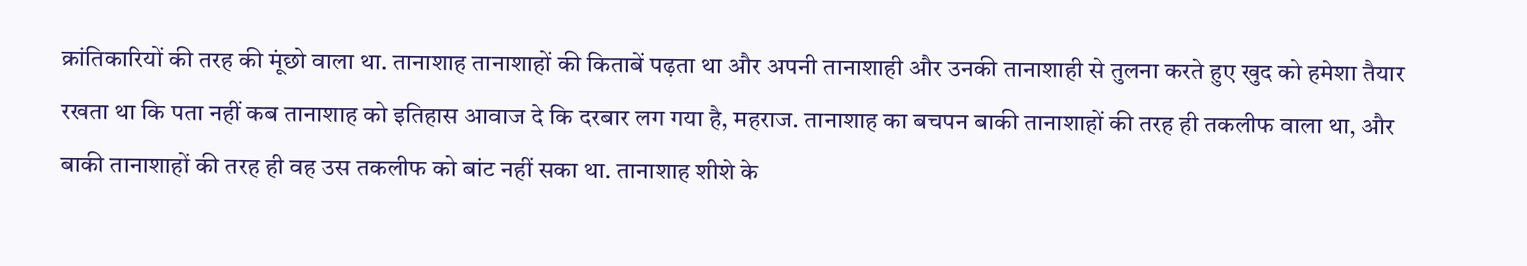क्रांतिकारियों की तरह की मूंछो वाला था. तानाशाह तानाशाहों की किताबें पढ़ता था और अपनी तानाशाही और उनकी तानाशाही से तुलना करते हुए खुद को हमेशा तैयार रखता था कि पता नहीं कब तानाशाह को इतिहास आवाज दे कि दरबार लग गया है, महराज. तानाशाह का बचपन बाकी तानाशाहों की तरह ही तकलीफ वाला था, और बाकी तानाशाहों की तरह ही वह उस तकलीफ को बांट नहीं सका था. तानाशाह शीशे के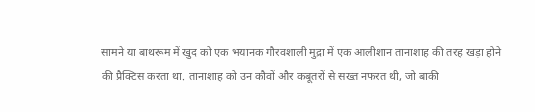सामने या बाथरूम में खुद को एक भयानक गौरवशाली मुद्रा में एक आलीशान तानाशाह की तरह खड़ा होने की प्रैक्टिस करता था. तानाशाह को उन कौवों और कबूतरों से सख्त नफरत थी, जो बाकी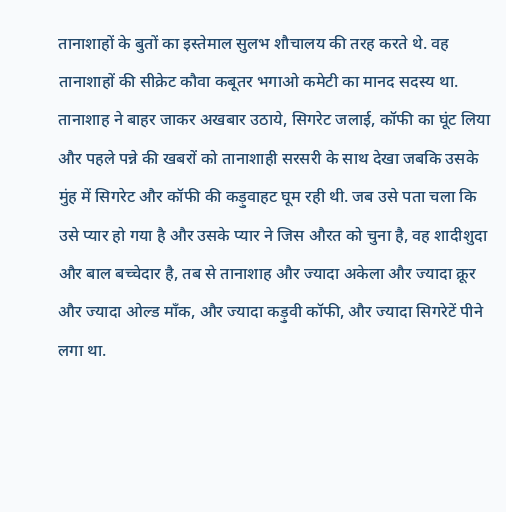तानाशाहों के बुतों का इस्तेमाल सुलभ शौचालय की तरह करते थे. वह तानाशाहों की सीक्रेट कौवा कबूतर भगाओ कमेटी का मानद सदस्य था. तानाशाह ने बाहर जाकर अखबार उठाये, सिगरेट जलाई, कॉफी का घूंट लिया और पहले पन्ने की खबरों को तानाशाही सरसरी के साथ देखा जबकि उसके मुंह में सिगरेट और कॉफी की कड़ुवाहट घूम रही थी. जब उसे पता चला कि उसे प्यार हो गया है और उसके प्यार ने जिस औरत को चुना है, वह शादीशुदा और बाल बच्चेदार है, तब से तानाशाह और ज्यादा अकेला और ज्यादा क्रूर और ज्यादा ओल्ड मॉंक, और ज्यादा कड़ुवी कॉफी, और ज्यादा सिगरेटें पीने लगा था.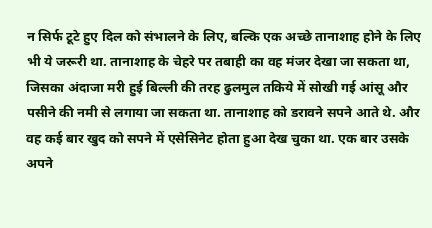न सिर्फ टूटे हुए दिल को संभालने के लिए, बल्कि एक अच्छे तानाशाह होने के लिए भी ये जरूरी था. तानाशाह के चेहरे पर तबाही का वह मंजर देखा जा सकता था, जिसका अंदाजा मरी हुई बिल्ली की तरह ढुलमुल तकिये में सोखी गई आंसू और पसीने की नमी से लगाया जा सकता था. तानाशाह को डरावने सपने आते थे. और वह कई बार खुद को सपने में एसेसिनेट होता हुआ देख चुका था. एक बार उसके अपने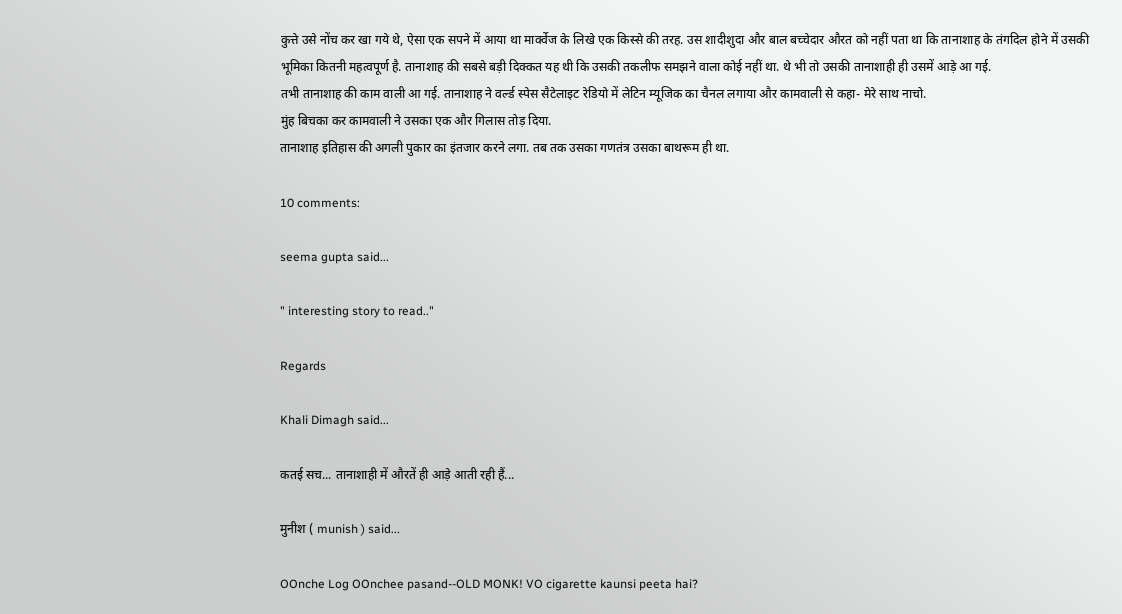कुत्ते उसे नोंच कर खा गये थे, ऐसा एक सपने में आया था मार्क्वेज के लिखे एक किस्से की तरह. उस शादीशुदा और बाल बच्चेदार औरत को नहीं पता था कि तानाशाह के तंगदिल होने में उसकी भूमिका कितनी महत्वपूर्ण है. तानाशाह की सबसे बड़ी दिक्कत यह थी कि उसकी तकलीफ समझने वाला कोई नहीं था. थे भी तो उसकी तानाशाही ही उसमें आड़े आ गई.
तभी तानाशाह की काम वाली आ गई. तानाशाह ने वर्ल्ड स्पेस सैटेलाइट रेडियो में लेटिन म्यूजिक का चैनल लगाया और कामवाली से कहा- मेरे साथ नाचो.
मुंह बिचका कर कामवाली ने उसका एक और गिलास तोड़ दिया.
तानाशाह इतिहास की अगली पुकार का इंतजार करने लगा. तब तक उसका गणतंत्र उसका बाथरूम ही था.

10 comments:

seema gupta said...

" interesting story to read.."

Regards

Khali Dimagh said...

कतई सच... तानाशाही में औरतें ही आड़े आती रही हैं...

मुनीश ( munish ) said...

OOnche Log OOnchee pasand--OLD MONK! VO cigarette kaunsi peeta hai?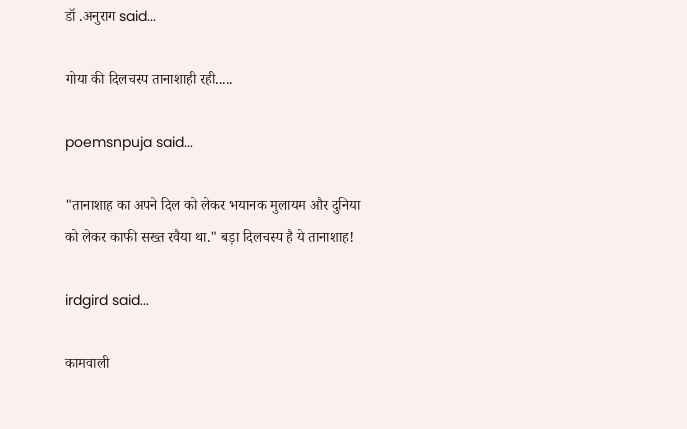डॉ .अनुराग said...

गोया की दिलचस्प तानाशाही रही.....

poemsnpuja said...

"तानाशाह का अपने दिल को लेकर भयानक मुलायम और दुनिया को लेकर काफी सख्त रवैया था." बड़ा दिलचस्प है ये तानाशाह!

irdgird said...

कामवाली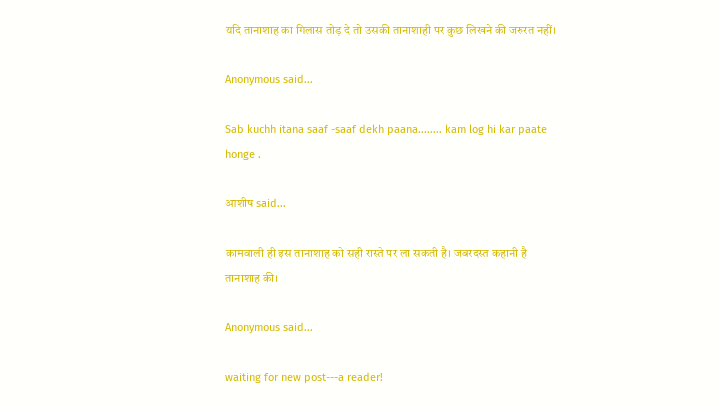यदि तानाशाह का गिलास तोड़ दे तो उसकी तानाशाही पर कुछ लिखने की जरुरत नहीं।

Anonymous said...

Sab kuchh itana saaf -saaf dekh paana........ kam log hi kar paate honge .

आशीष said...

कामवाली ही इस तानाशाह को सही रास्ते पर ला सकती है। जबरदस्त कहानी है तानाशाह की।

Anonymous said...

waiting for new post---a reader!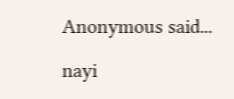Anonymous said...

nayi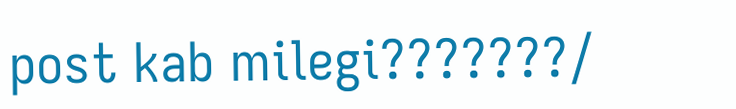post kab milegi???????/